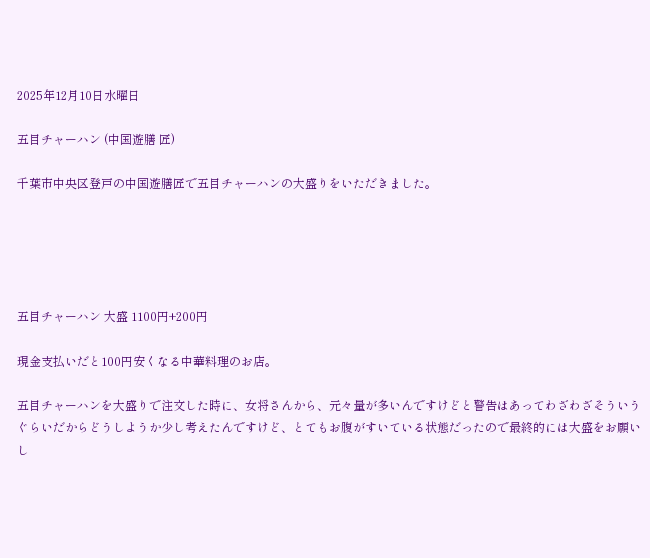2025年12月10日水曜日

五目チャーハン (中国遊膳 匠)

千葉市中央区登戸の中国遊膳匠で五目チャーハンの大盛りをいただきました。





五目チャーハン 大盛 1100円+200円

現金支払いだと100円安くなる中華料理のお店。

五目チャーハンを大盛りで注文した時に、女将さんから、元々量が多いんですけどと警告はあってわざわざそういうぐらいだからどうしようか少し考えたんですけど、とてもお腹がすいている状態だったので最終的には大盛をお願いし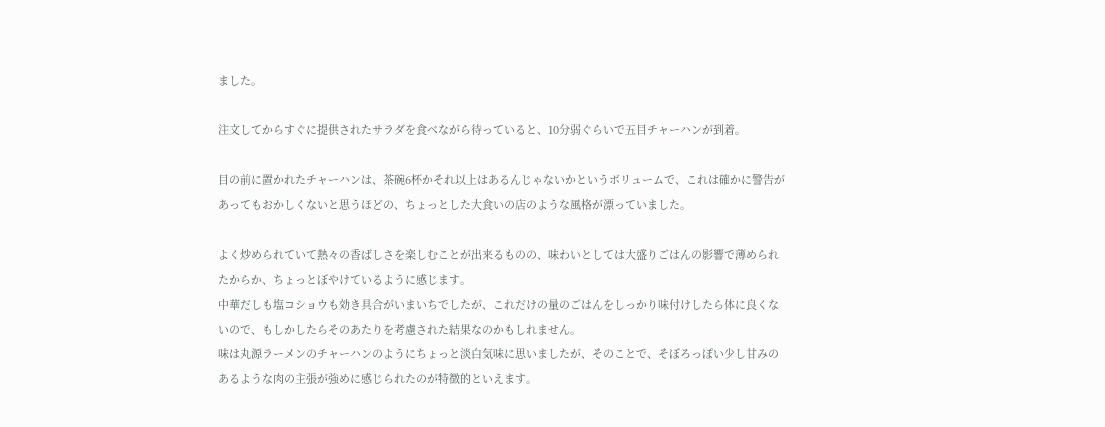ました。

注文してからすぐに提供されたサラダを食べながら待っていると、10分弱ぐらいで五目チャーハンが到着。

目の前に置かれたチャーハンは、茶碗6杯かそれ以上はあるんじゃないかというボリュームで、これは確かに警告があってもおかしくないと思うほどの、ちょっとした大食いの店のような風格が漂っていました。

よく炒められていて熱々の香ばしさを楽しむことが出来るものの、味わいとしては大盛りごはんの影響で薄められたからか、ちょっとぼやけているように感じます。
中華だしも塩コショウも効き具合がいまいちでしたが、これだけの量のごはんをしっかり味付けしたら体に良くないので、もしかしたらそのあたりを考慮された結果なのかもしれません。
味は丸源ラーメンのチャーハンのようにちょっと淡白気味に思いましたが、そのことで、そぼろっぽい少し甘みのあるような肉の主張が強めに感じられたのが特徴的といえます。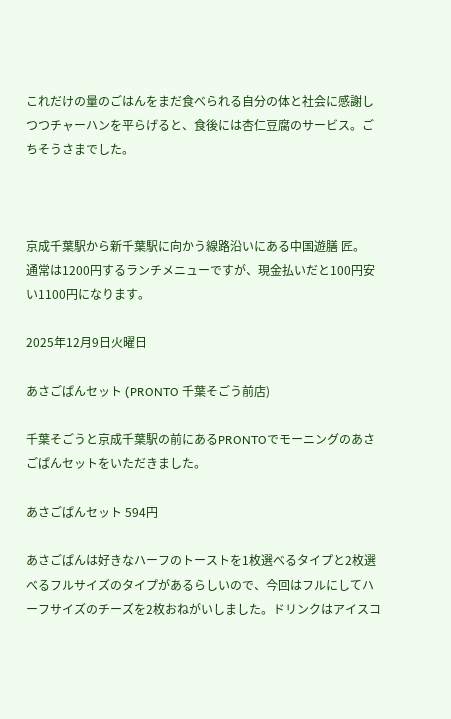これだけの量のごはんをまだ食べられる自分の体と社会に感謝しつつチャーハンを平らげると、食後には杏仁豆腐のサービス。ごちそうさまでした。



京成千葉駅から新千葉駅に向かう線路沿いにある中国遊膳 匠。
通常は1200円するランチメニューですが、現金払いだと100円安い1100円になります。

2025年12月9日火曜日

あさごぱんセット (PRONTO 千葉そごう前店)

千葉そごうと京成千葉駅の前にあるPRONTOでモーニングのあさごぱんセットをいただきました。

あさごぱんセット 594円

あさごぱんは好きなハーフのトーストを1枚選べるタイプと2枚選べるフルサイズのタイプがあるらしいので、今回はフルにしてハーフサイズのチーズを2枚おねがいしました。ドリンクはアイスコ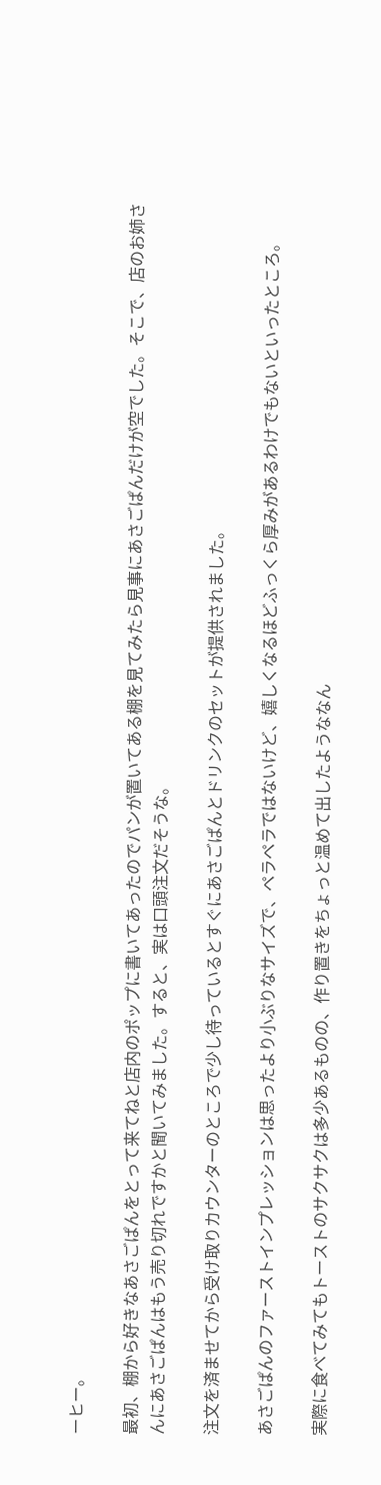ーヒー。

最初、棚から好きなあさごぱんをとって来てねと店内のポップに書いてあったのでパンが置いてある棚を見てみたら見事にあさごぱんだけが空でした。そこで、店のお姉さんにあさごぱんはもう売り切れですかと聞いてみました。すると、実は口頭注文だそうな。

注文を済ませてから受け取りカウンターのところで少し待っているとすぐにあさごぱんとドリンクのセットが提供されました。

あさごぱんのファーストインプレッションは思ったより小ぶりなサイズで、ペラペラではないけど、嬉しくなるほどふっくら厚みがあるわけでもないといったところ。

実際に食べてみてもトーストのサクサクは多少あるものの、作り置きをちょっと温めて出したようななん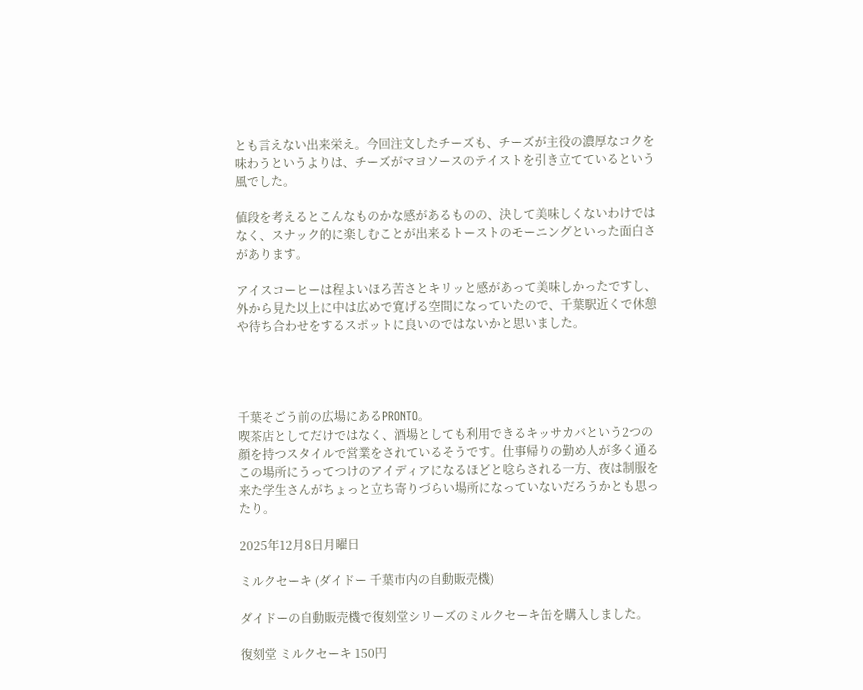とも言えない出来栄え。今回注文したチーズも、チーズが主役の濃厚なコクを味わうというよりは、チーズがマヨソースのテイストを引き立てているという風でした。

値段を考えるとこんなものかな感があるものの、決して美味しくないわけではなく、スナック的に楽しむことが出来るトーストのモーニングといった面白さがあります。

アイスコーヒーは程よいほろ苦さとキリッと感があって美味しかったですし、外から見た以上に中は広めで寛げる空間になっていたので、千葉駅近くで休憩や待ち合わせをするスポットに良いのではないかと思いました。




千葉そごう前の広場にあるPRONTO。
喫茶店としてだけではなく、酒場としても利用できるキッサカバという2つの顔を持つスタイルで営業をされているそうです。仕事帰りの勤め人が多く通るこの場所にうってつけのアイディアになるほどと唸らされる一方、夜は制服を来た学生さんがちょっと立ち寄りづらい場所になっていないだろうかとも思ったり。

2025年12月8日月曜日

ミルクセーキ (ダイドー 千葉市内の自動販売機)

ダイドーの自動販売機で復刻堂シリーズのミルクセーキ缶を購入しました。

復刻堂 ミルクセーキ 150円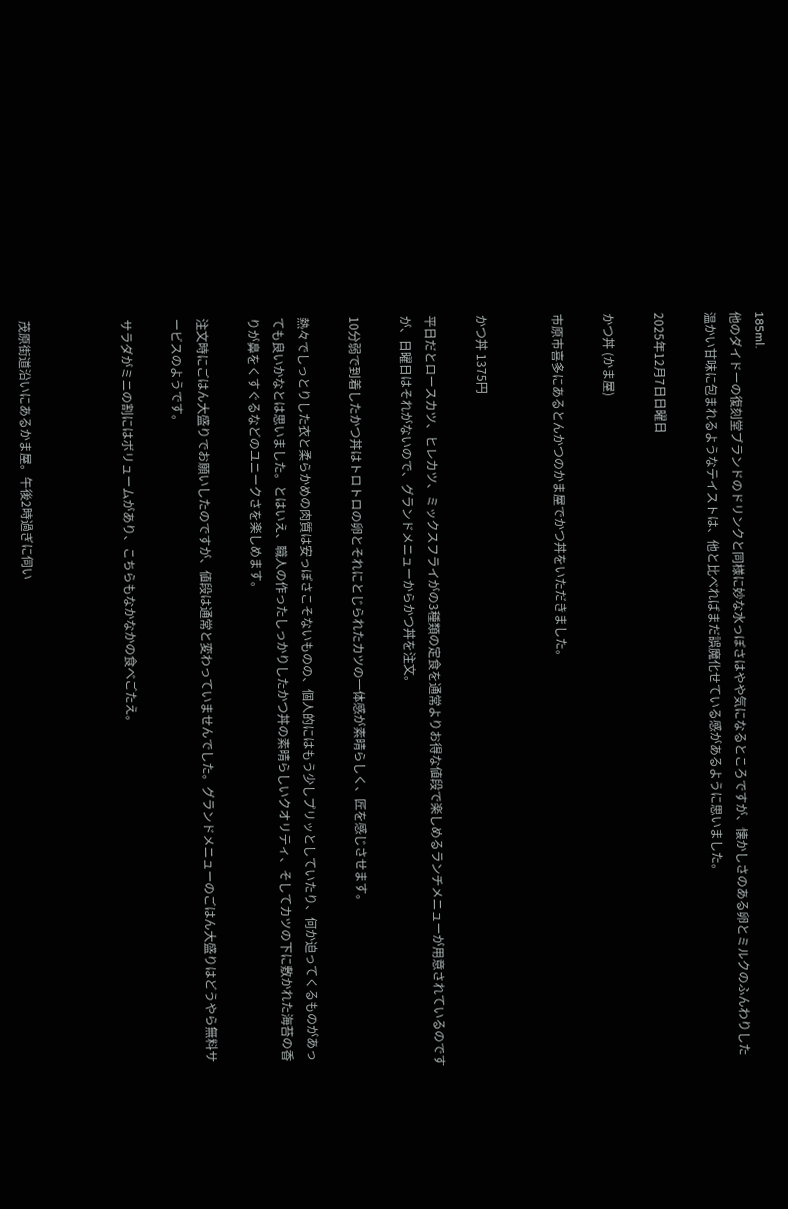185ml.
他のダイドーの復刻堂ブランドのドリンクと同様に妙な水っぽさはやや気になるところですが、懐かしさのある卵とミルクのふんわりした温かい甘味に包まれるようなテイストは、他と比べればまだ誤魔化せている感があるように思いました。

2025年12月7日日曜日

かつ丼 (かま屋)

市原市喜多にあるとんかつのかま屋でかつ丼をいただきました。


かつ丼 1375円

平日だとロースカツ、ヒレカツ、ミックスフライがの3種類の定食を通常よりお得な値段で楽しめるランチメニューが用意されているのですが、日曜日はそれがないので、グランドメニューからかつ丼を注文。

10分弱で到着したかつ丼はトロトロの卵とそれにとじられたカツの一体感が素晴らしく、匠を感じさせます。

熱々でしっとりした衣と柔らかめの肉質は安っぽさこそないものの、個人的にはもう少しプリッとしていたり、何か迫ってくるものがあっても良いかなとは思いました。とはいえ、職人の作ったしっかりしたかつ丼の素晴らしいクオリティ、そしてカツの下に敷かれた海苔の香りが鼻をくすぐるなどのユニークさを楽しめます。

注文時にごはん大盛りでお願いしたのですが、値段は通常と変わっていませんでした。グランドメニューのごはん大盛りはどうやら無料サービスのようです。

サラダがミニの割にはボリュームがあり、こちらもなかなかの食べごたえ。



茂原街道沿いにあるかま屋。午後2時過ぎに伺い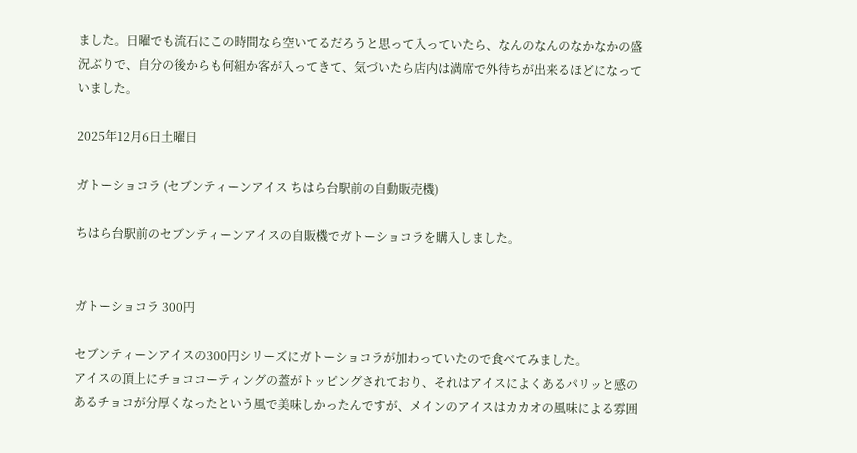ました。日曜でも流石にこの時間なら空いてるだろうと思って入っていたら、なんのなんのなかなかの盛況ぶりで、自分の後からも何組か客が入ってきて、気づいたら店内は満席で外待ちが出来るほどになっていました。

2025年12月6日土曜日

ガトーショコラ (セブンティーンアイス ちはら台駅前の自動販売機)

ちはら台駅前のセブンティーンアイスの自販機でガトーショコラを購入しました。


ガトーショコラ 300円

セブンティーンアイスの300円シリーズにガトーショコラが加わっていたので食べてみました。
アイスの頂上にチョココーティングの蓋がトッピングされており、それはアイスによくあるパリッと感のあるチョコが分厚くなったという風で美味しかったんですが、メインのアイスはカカオの風味による雰囲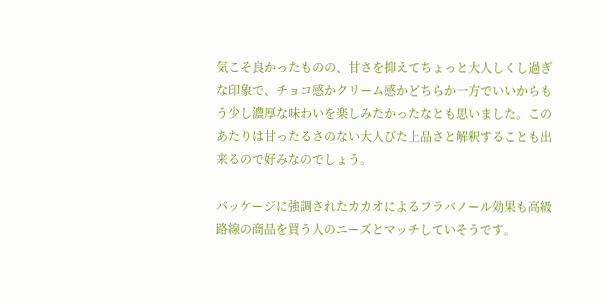気こそ良かったものの、甘さを抑えてちょっと大人しくし過ぎな印象で、チョコ感かクリーム感かどちらか一方でいいからもう少し濃厚な味わいを楽しみたかったなとも思いました。このあたりは甘ったるさのない大人びた上品さと解釈することも出来るので好みなのでしょう。

パッケージに強調されたカカオによるフラバノール効果も高級路線の商品を買う人のニーズとマッチしていそうです。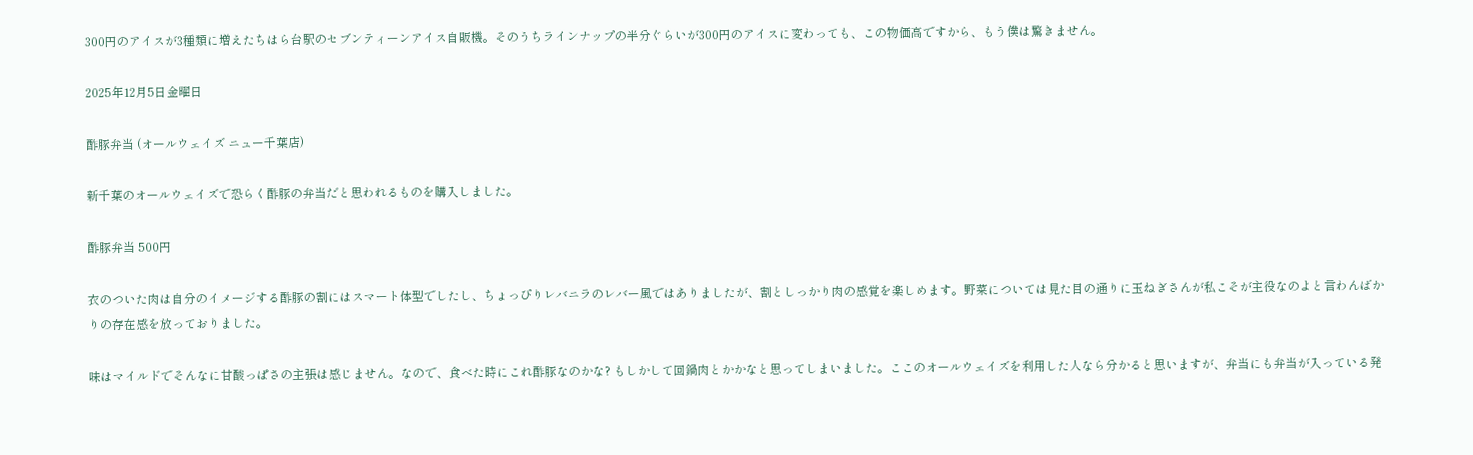300円のアイスが3種類に増えたちはら台駅のセブンティーンアイス自販機。そのうちラインナップの半分ぐらいが300円のアイスに変わっても、この物価高ですから、もう僕は驚きません。

2025年12月5日金曜日

酢豚弁当 (オールウェイズ ニュー千葉店)

新千葉のオールウェイズで恐らく酢豚の弁当だと思われるものを購入しました。

酢豚弁当 500円

衣のついた肉は自分のイメージする酢豚の割にはスマート体型でしたし、ちょっぴりレバニラのレバー風ではありましたが、割としっかり肉の感覚を楽しめます。野菜については見た目の通りに玉ねぎさんが私こそが主役なのよと言わんばかりの存在感を放っておりました。

味はマイルドでそんなに甘酸っぱさの主張は感じません。なので、食べた時にこれ酢豚なのかな? もしかして回鍋肉とかかなと思ってしまいました。ここのオールウェイズを利用した人なら分かると思いますが、弁当にも弁当が入っている発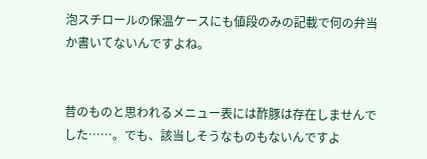泡スチロールの保温ケースにも値段のみの記載で何の弁当か書いてないんですよね。


昔のものと思われるメニュー表には酢豚は存在しませんでした……。でも、該当しそうなものもないんですよ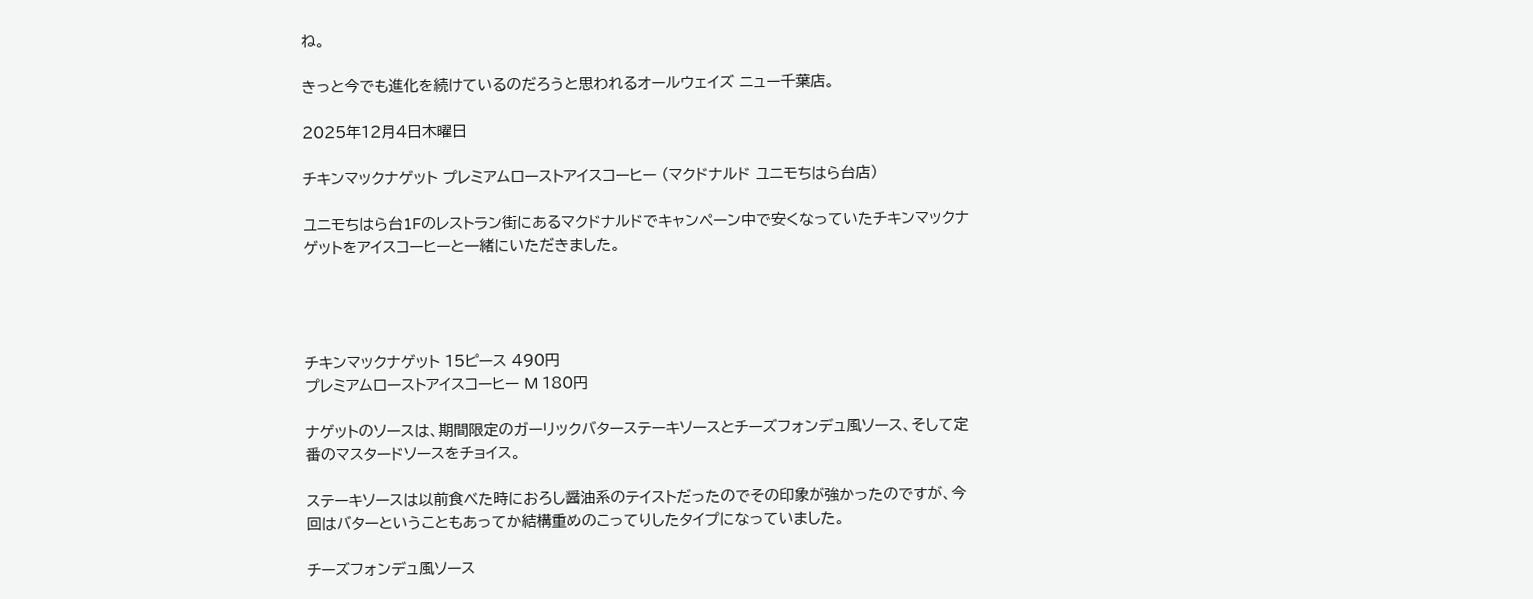ね。

きっと今でも進化を続けているのだろうと思われるオールウェイズ ニュー千葉店。

2025年12月4日木曜日

チキンマックナゲット プレミアムローストアイスコーヒー (マクドナルド ユニモちはら台店)

ユニモちはら台1Fのレストラン街にあるマクドナルドでキャンペーン中で安くなっていたチキンマックナゲットをアイスコーヒーと一緒にいただきました。




チキンマックナゲット 15ピース 490円
プレミアムローストアイスコーヒー M 180円

ナゲットのソースは、期間限定のガーリックバターステーキソースとチーズフォンデュ風ソース、そして定番のマスタードソースをチョイス。

ステーキソースは以前食べた時におろし醤油系のテイストだったのでその印象が強かったのですが、今回はバターということもあってか結構重めのこってりしたタイプになっていました。

チーズフォンデュ風ソース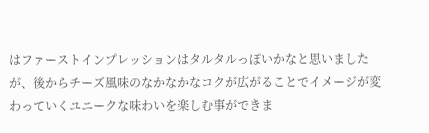はファーストインプレッションはタルタルっぽいかなと思いましたが、後からチーズ風味のなかなかなコクが広がることでイメージが変わっていくユニークな味わいを楽しむ事ができま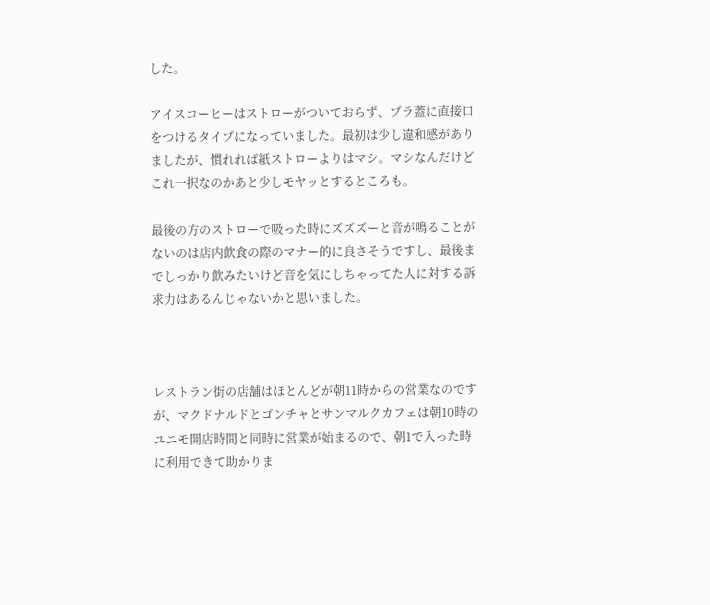した。

アイスコーヒーはストローがついておらず、プラ蓋に直接口をつけるタイプになっていました。最初は少し違和感がありましたが、慣れれば紙ストローよりはマシ。マシなんだけどこれ一択なのかあと少しモヤッとするところも。

最後の方のストローで吸った時にズズズーと音が鳴ることがないのは店内飲食の際のマナー的に良さそうですし、最後までしっかり飲みたいけど音を気にしちゃってた人に対する訴求力はあるんじゃないかと思いました。



レストラン街の店舗はほとんどが朝11時からの営業なのですが、マクドナルドとゴンチャとサンマルクカフェは朝10時のユニモ開店時間と同時に営業が始まるので、朝1で入った時に利用できて助かりま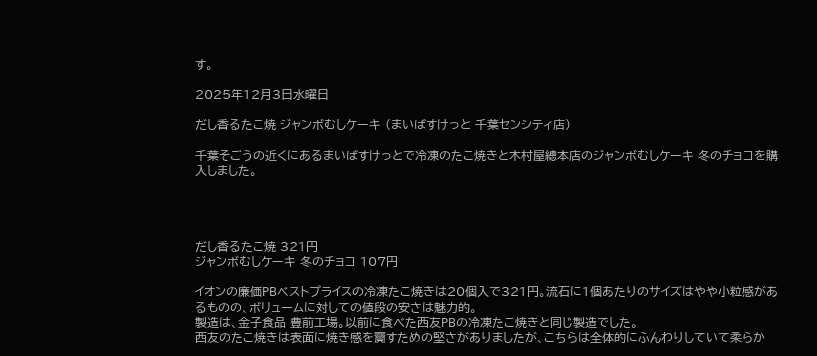す。

2025年12月3日水曜日

だし香るたこ焼 ジャンボむしケーキ (まいばすけっと 千葉センシティ店)

千葉そごうの近くにあるまいばすけっとで冷凍のたこ焼きと木村屋總本店のジャンボむしケーキ 冬のチョコを購入しました。




だし香るたこ焼 321円
ジャンボむしケーキ 冬のチョコ 107円

イオンの廉価PBベストプライスの冷凍たこ焼きは20個入で321円。流石に1個あたりのサイズはやや小粒感があるものの、ボリュームに対しての値段の安さは魅力的。
製造は、金子食品 豊前工場。以前に食べた西友PBの冷凍たこ焼きと同じ製造でした。
西友のたこ焼きは表面に焼き感を齎すための堅さがありましたが、こちらは全体的にふんわりしていて柔らか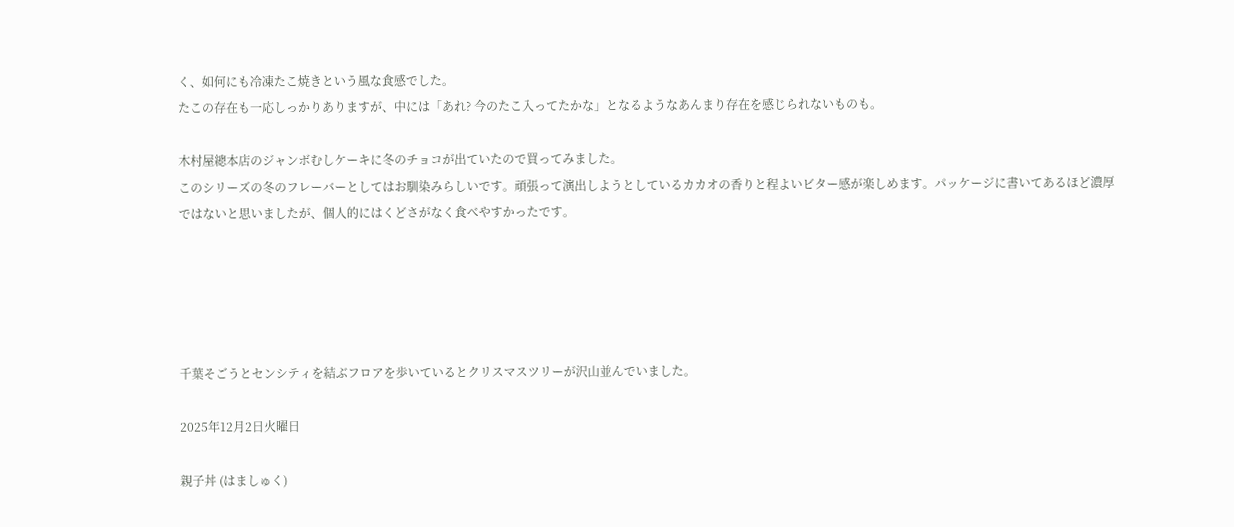く、如何にも冷凍たこ焼きという風な食感でした。
たこの存在も一応しっかりありますが、中には「あれ? 今のたこ入ってたかな」となるようなあんまり存在を感じられないものも。

木村屋總本店のジャンボむしケーキに冬のチョコが出ていたので買ってみました。
このシリーズの冬のフレーバーとしてはお馴染みらしいです。頑張って演出しようとしているカカオの香りと程よいビター感が楽しめます。パッケージに書いてあるほど濃厚ではないと思いましたが、個人的にはくどさがなく食べやすかったです。





千葉そごうとセンシティを結ぶフロアを歩いているとクリスマスツリーが沢山並んでいました。

2025年12月2日火曜日

親子丼 (はましゅく)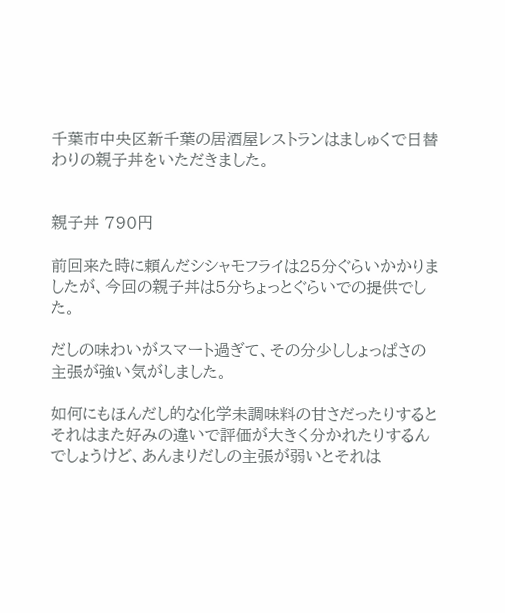千葉市中央区新千葉の居酒屋レストランはましゅくで日替わりの親子丼をいただきました。


親子丼 790円

前回来た時に頼んだシシャモフライは25分ぐらいかかりましたが、今回の親子丼は5分ちょっとぐらいでの提供でした。

だしの味わいがスマート過ぎて、その分少ししょっぱさの主張が強い気がしました。

如何にもほんだし的な化学未調味料の甘さだったりするとそれはまた好みの違いで評価が大きく分かれたりするんでしょうけど、あんまりだしの主張が弱いとそれは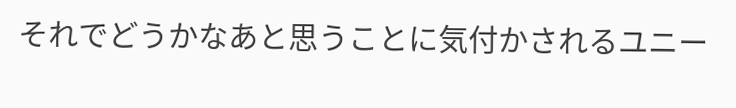それでどうかなあと思うことに気付かされるユニー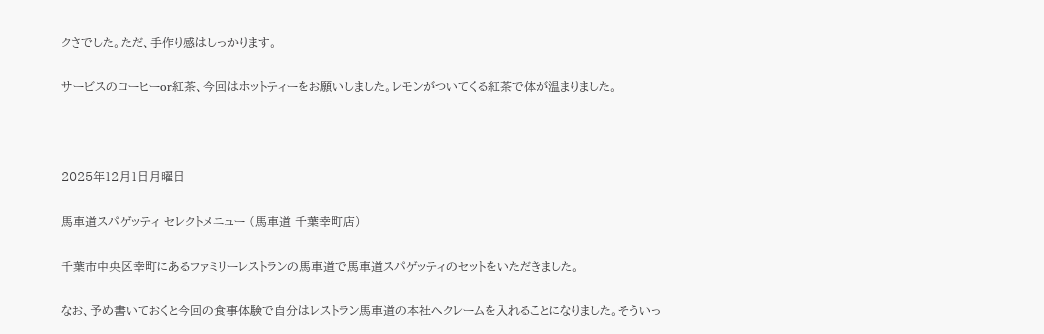クさでした。ただ、手作り感はしっかります。

サービスのコーヒーor紅茶、今回はホットティーをお願いしました。レモンがついてくる紅茶で体が温まりました。



2025年12月1日月曜日

馬車道スパゲッティ セレクトメニュー (馬車道 千葉幸町店)

千葉市中央区幸町にあるファミリーレストランの馬車道で馬車道スパゲッティのセットをいただきました。

なお、予め書いておくと今回の食事体験で自分はレストラン馬車道の本社へクレームを入れることになりました。そういっ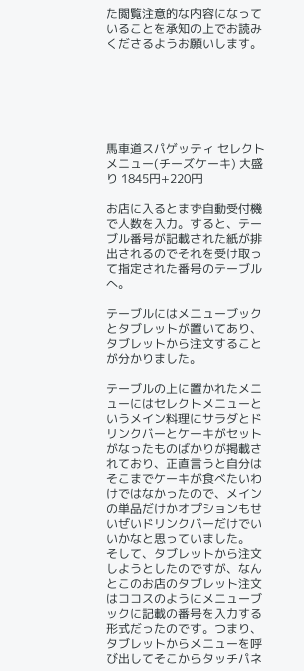た閲覧注意的な内容になっていることを承知の上でお読みくださるようお願いします。






馬車道スパゲッティ セレクトメニュー(チーズケーキ) 大盛り 1845円+220円

お店に入るとまず自動受付機で人数を入力。すると、テーブル番号が記載された紙が排出されるのでそれを受け取って指定された番号のテーブルへ。

テーブルにはメニューブックとタブレットが置いてあり、タブレットから注文することが分かりました。

テーブルの上に置かれたメニューにはセレクトメニューというメイン料理にサラダとドリンクバーとケーキがセットがなったものばかりが掲載されており、正直言うと自分はそこまでケーキが食べたいわけではなかったので、メインの単品だけかオプションもせいぜいドリンクバーだけでいいかなと思っていました。
そして、タブレットから注文しようとしたのですが、なんとこのお店のタブレット注文はココスのようにメニューブックに記載の番号を入力する形式だったのです。つまり、タブレットからメニューを呼び出してそこからタッチパネ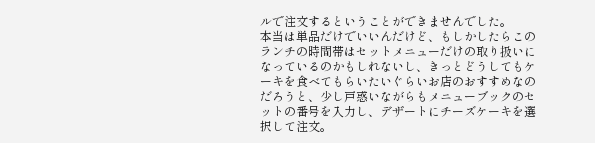ルで注文するということができませんでした。
本当は単品だけでいいんだけど、もしかしたらこのランチの時間帯はセットメニューだけの取り扱いになっているのかもしれないし、きっとどうしてもケーキを食べてもらいたいぐらいお店のおすすめなのだろうと、少し戸惑いながらもメニューブックのセットの番号を入力し、デザートにチーズケーキを選択して注文。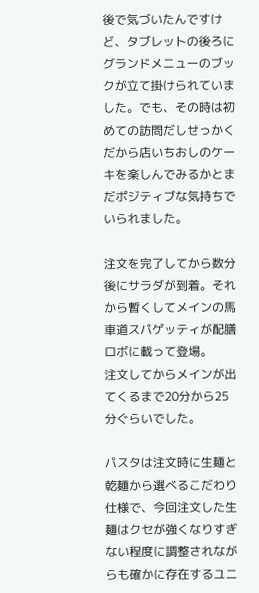後で気づいたんですけど、タブレットの後ろにグランドメニューのブックが立て掛けられていました。でも、その時は初めての訪問だしせっかくだから店いちおしのケーキを楽しんでみるかとまだポジティブな気持ちでいられました。

注文を完了してから数分後にサラダが到着。それから暫くしてメインの馬車道スパゲッティが配膳ロボに載って登場。
注文してからメインが出てくるまで20分から25分ぐらいでした。

パスタは注文時に生麺と乾麺から選べるこだわり仕様で、今回注文した生麺はクセが強くなりすぎない程度に調整されながらも確かに存在するユニ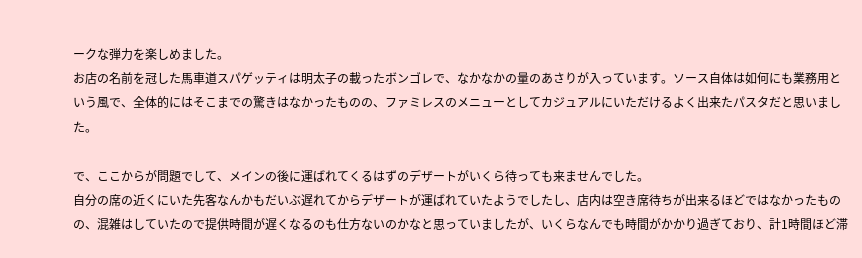ークな弾力を楽しめました。
お店の名前を冠した馬車道スパゲッティは明太子の載ったボンゴレで、なかなかの量のあさりが入っています。ソース自体は如何にも業務用という風で、全体的にはそこまでの驚きはなかったものの、ファミレスのメニューとしてカジュアルにいただけるよく出来たパスタだと思いました。

で、ここからが問題でして、メインの後に運ばれてくるはずのデザートがいくら待っても来ませんでした。
自分の席の近くにいた先客なんかもだいぶ遅れてからデザートが運ばれていたようでしたし、店内は空き席待ちが出来るほどではなかったものの、混雑はしていたので提供時間が遅くなるのも仕方ないのかなと思っていましたが、いくらなんでも時間がかかり過ぎており、計1時間ほど滞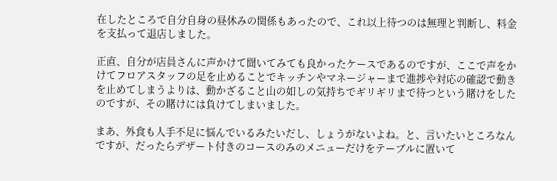在したところで自分自身の昼休みの関係もあったので、これ以上待つのは無理と判断し、料金を支払って退店しました。

正直、自分が店員さんに声かけて聞いてみても良かったケースであるのですが、ここで声をかけてフロアスタッフの足を止めることでキッチンやマネージャーまで進捗や対応の確認で動きを止めてしまうよりは、動かざること山の如しの気持ちでギリギリまで待つという賭けをしたのですが、その賭けには負けてしまいました。

まあ、外食も人手不足に悩んでいるみたいだし、しょうがないよね。と、言いたいところなんですが、だったらデザート付きのコースのみのメニューだけをテーブルに置いて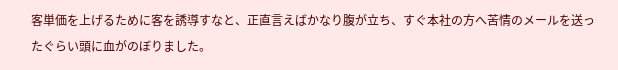客単価を上げるために客を誘導すなと、正直言えばかなり腹が立ち、すぐ本社の方へ苦情のメールを送ったぐらい頭に血がのぼりました。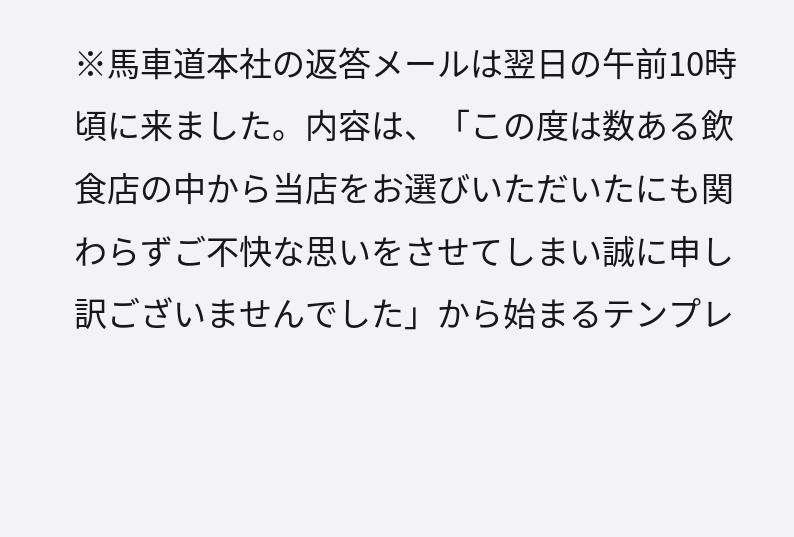※馬車道本社の返答メールは翌日の午前10時頃に来ました。内容は、「この度は数ある飲食店の中から当店をお選びいただいたにも関わらずご不快な思いをさせてしまい誠に申し訳ございませんでした」から始まるテンプレ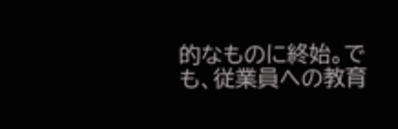的なものに終始。でも、従業員への教育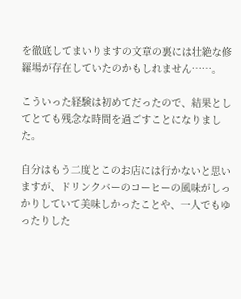を徹底してまいりますの文章の裏には壮絶な修羅場が存在していたのかもしれません……。

こういった経験は初めてだったので、結果としてとても残念な時間を過ごすことになりました。

自分はもう二度とこのお店には行かないと思いますが、ドリンクバーのコーヒーの風味がしっかりしていて美味しかったことや、一人でもゆったりした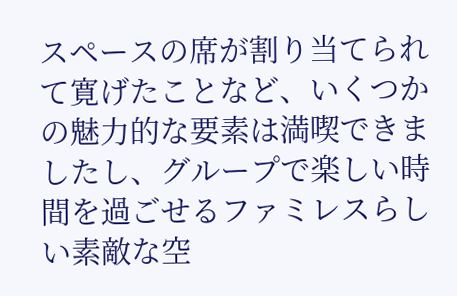スペースの席が割り当てられて寛げたことなど、いくつかの魅力的な要素は満喫できましたし、グループで楽しい時間を過ごせるファミレスらしい素敵な空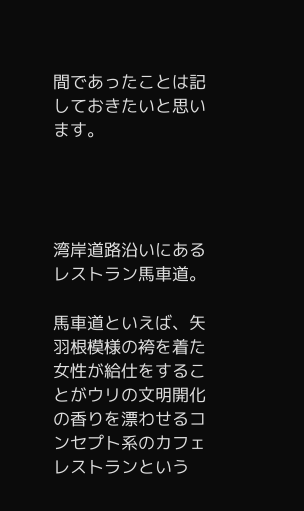間であったことは記しておきたいと思います。




湾岸道路沿いにあるレストラン馬車道。

馬車道といえば、矢羽根模様の袴を着た女性が給仕をすることがウリの文明開化の香りを漂わせるコンセプト系のカフェレストランという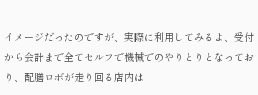イメージだったのですが、実際に利用してみるよ、受付から会計まで全てセルフで機械でのやりとりとなっており、配膳ロボが走り回る店内は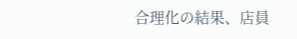合理化の結果、店員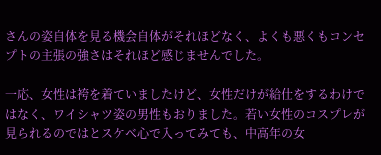さんの姿自体を見る機会自体がそれほどなく、よくも悪くもコンセプトの主張の強さはそれほど感じませんでした。

一応、女性は袴を着ていましたけど、女性だけが給仕をするわけではなく、ワイシャツ姿の男性もおりました。若い女性のコスプレが見られるのではとスケベ心で入ってみても、中高年の女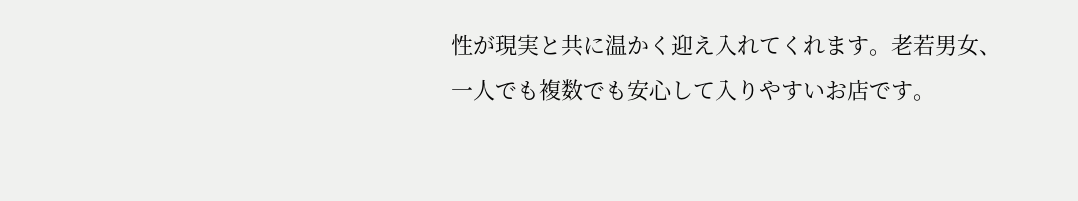性が現実と共に温かく迎え入れてくれます。老若男女、一人でも複数でも安心して入りやすいお店です。